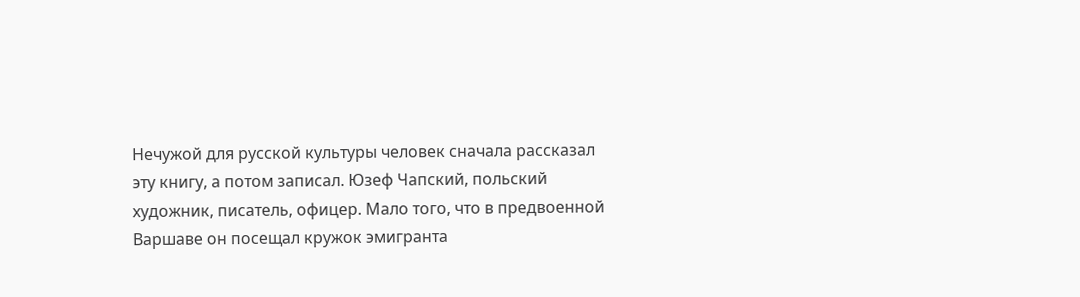Нечужой для русской культуры человек сначала рассказал эту книгу, а потом записал. Юзеф Чапский, польский художник, писатель, офицер. Мало того, что в предвоенной Варшаве он посещал кружок эмигранта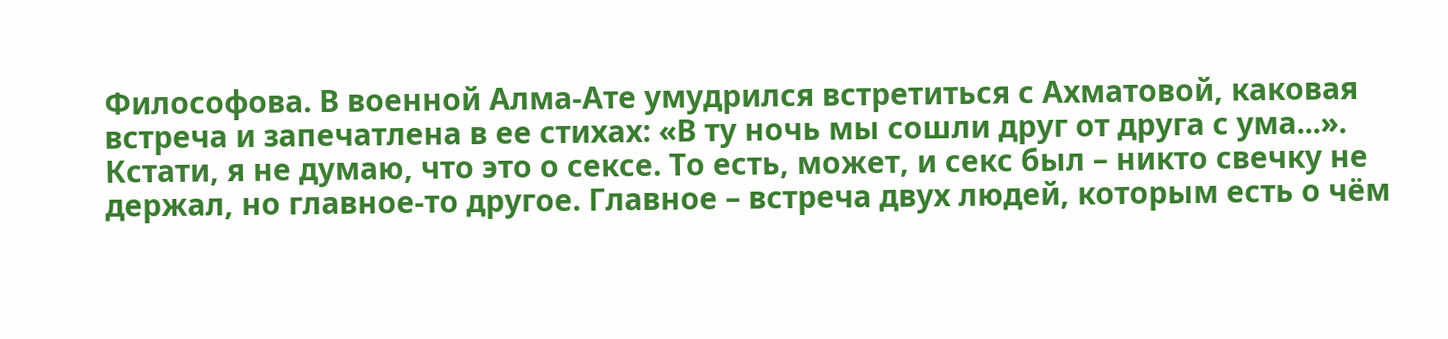Философова. В военной Алма-Ате умудрился встретиться с Ахматовой, каковая встреча и запечатлена в ее стихах: «В ту ночь мы сошли друг от друга с ума...». Кстати, я не думаю, что это о сексе. То есть, может, и секс был – никто свечку не держал, но главное-то другое. Главное – встреча двух людей, которым есть о чём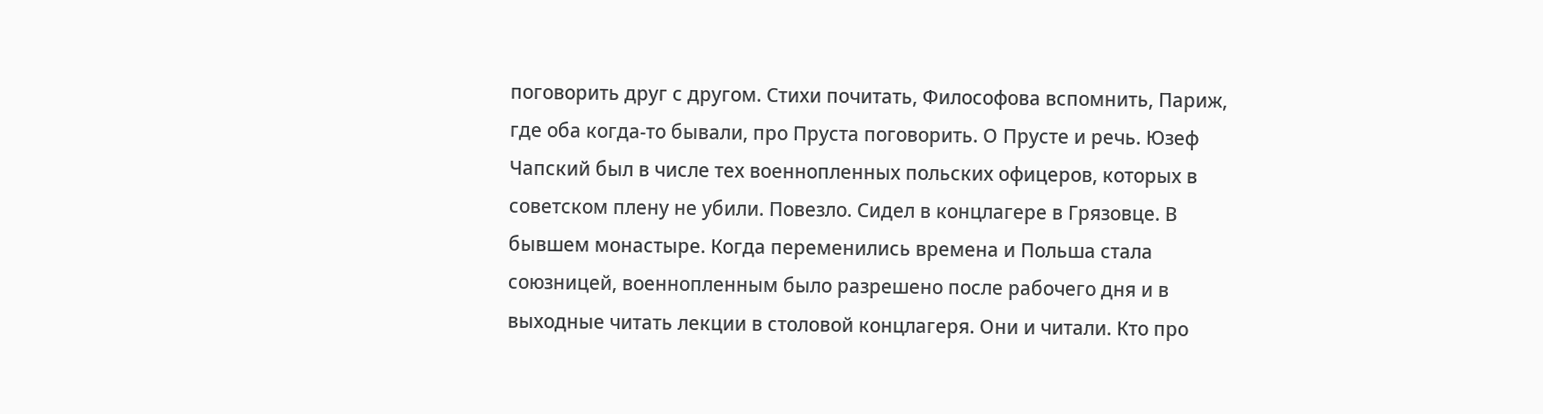поговорить друг с другом. Стихи почитать, Философова вспомнить, Париж, где оба когда-то бывали, про Пруста поговорить. О Прусте и речь. Юзеф Чапский был в числе тех военнопленных польских офицеров, которых в советском плену не убили. Повезло. Сидел в концлагере в Грязовце. В бывшем монастыре. Когда переменились времена и Польша стала союзницей, военнопленным было разрешено после рабочего дня и в выходные читать лекции в столовой концлагеря. Они и читали. Кто про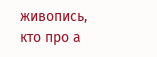живопись, кто про а